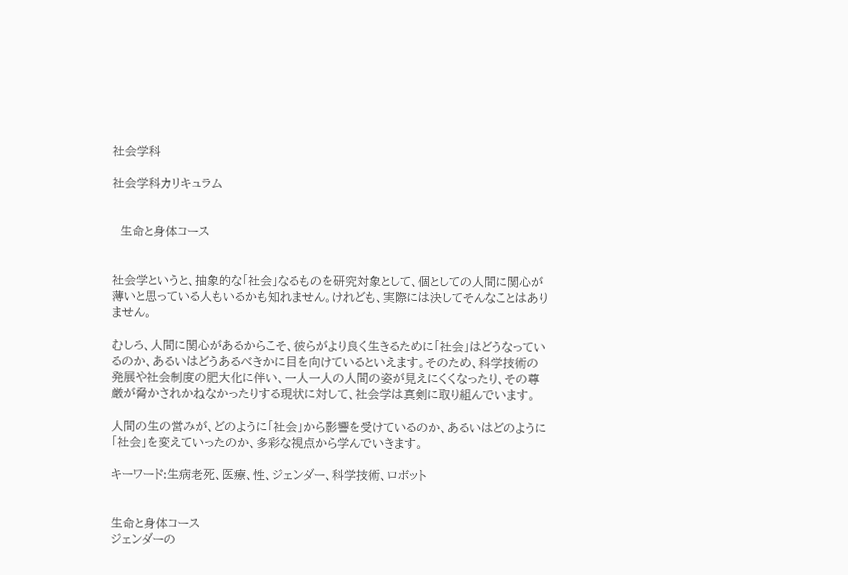社会学科

社会学科カリキュラム


  生命と身体コース


社会学というと、抽象的な「社会」なるものを研究対象として、個としての人間に関心が薄いと思っている人もいるかも知れません。けれども、実際には決してそんなことはありません。

むしろ、人間に関心があるからこそ、彼らがより良く生きるために「社会」はどうなっているのか、あるいはどうあるべきかに目を向けているといえます。そのため、科学技術の発展や社会制度の肥大化に伴い、一人一人の人間の姿が見えにくくなったり、その尊厳が脅かされかねなかったりする現状に対して、社会学は真剣に取り組んでいます。

人間の生の営みが、どのように「社会」から影響を受けているのか、あるいはどのように「社会」を変えていったのか、多彩な視点から学んでいきます。

キーワード:生病老死、医療、性、ジェンダー、科学技術、ロボット


生命と身体コース
ジェンダーの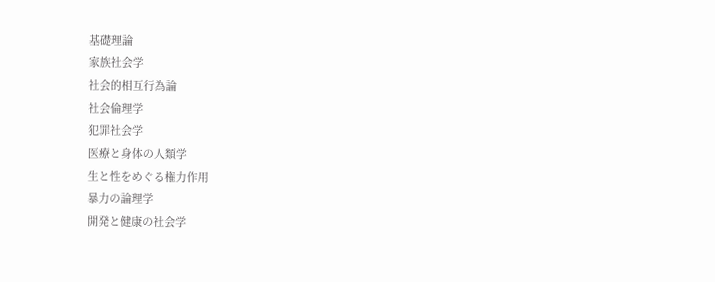基礎理論
家族社会学
社会的相互行為論
社会倫理学
犯罪社会学
医療と身体の人類学
生と性をめぐる権力作用
暴力の論理学
開発と健康の社会学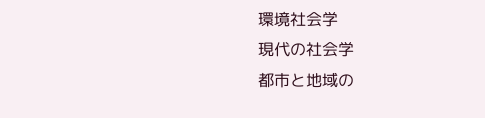環境社会学
現代の社会学
都市と地域の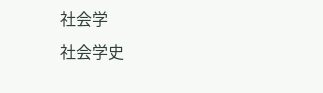社会学
社会学史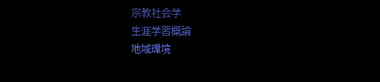宗教社会学
生涯学習概論
地域環境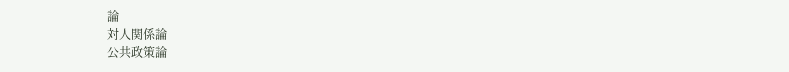論
対人関係論
公共政策論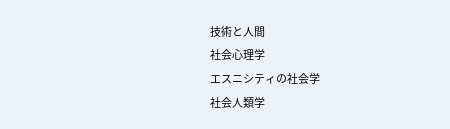技術と人間
社会心理学
エスニシティの社会学
社会人類学